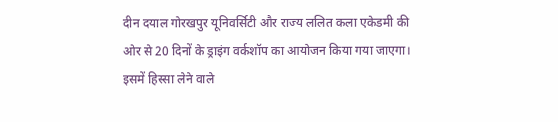दीन दयाल गोरखपुर यूनिवर्सिटी और राज्य ललित कला एकेडमी की ओर से 20 दिनों के ड्राइंग वर्कशॉप का आयोजन किया गया जाएगा। इसमें हिस्सा लेने वाले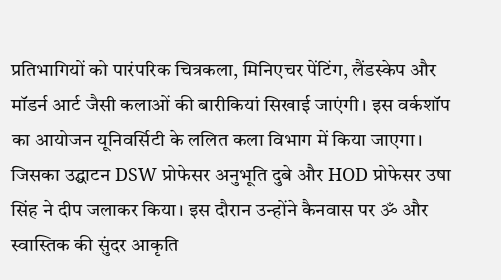प्रतिभागियों को पारंपरिक चित्रकला, मिनिएचर पेंटिंग, लैंडस्केप और मॉडर्न आर्ट जैसी कलाओं की बारीकियां सिखाई जाएंगी। इस वर्कशॉप का आयोजन यूनिवर्सिटी के ललित कला विभाग में किया जाएगा। जिसका उद्घाटन DSW प्रोफेसर अनुभूति दुबे और HOD प्रोफेसर उषा सिंह ने दीप जलाकर किया। इस दौरान उन्होंने कैनवास पर ॐ और स्वास्तिक की सुंदर आकृति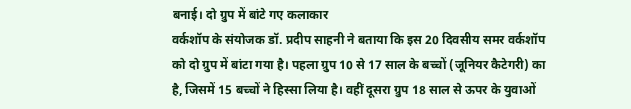बनाई। दो ग्रुप में बांटे गए कलाकार
वर्कशॉप के संयोजक डॉ. प्रदीप साहनी ने बताया कि इस 20 दिवसीय समर वर्कशॉप को दो ग्रुप में बांटा गया है। पहला ग्रुप 10 से 17 साल के बच्चों (जूनियर कैटेगरी) का है, जिसमें 15 बच्चों ने हिस्सा लिया है। वहीं दूसरा ग्रुप 18 साल से ऊपर के युवाओं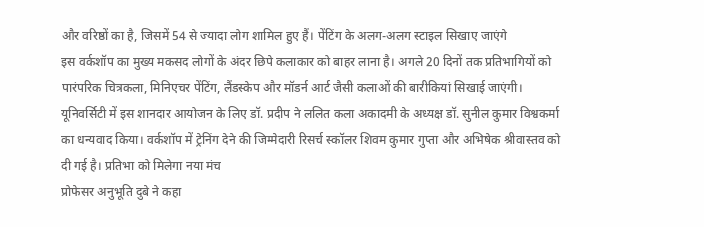और वरिष्ठों का है, जिसमें 54 से ज्यादा लोग शामिल हुए हैं। पेंटिंग के अलग-अलग स्टाइल सिखाए जाएंगे
इस वर्कशॉप का मुख्य मकसद लोगों के अंदर छिपे कलाकार को बाहर लाना है। अगले 20 दिनों तक प्रतिभागियों को पारंपरिक चित्रकला, मिनिएचर पेंटिंग, लैंडस्केप और मॉडर्न आर्ट जैसी कलाओं की बारीकियां सिखाई जाएंगी। यूनिवर्सिटी में इस शानदार आयोजन के लिए डॉ. प्रदीप ने ललित कला अकादमी के अध्यक्ष डॉ. सुनील कुमार विश्वकर्मा का धन्यवाद किया। वर्कशॉप में ट्रेनिंग देने की जिम्मेदारी रिसर्च स्कॉलर शिवम कुमार गुप्ता और अभिषेक श्रीवास्तव को दी गई है। प्रतिभा को मिलेगा नया मंच
प्रोफेसर अनुभूति दुबे ने कहा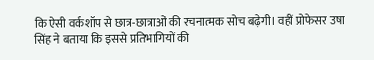कि ऐसी वर्कशॉप से छात्र-छात्राओं की रचनात्मक सोच बढ़ेगी। वहीं प्रोफेसर उषा सिंह ने बताया कि इससे प्रतिभागियों की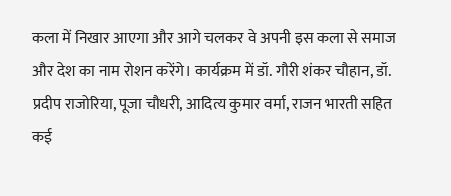कला में निखार आएगा और आगे चलकर वे अपनी इस कला से समाज और देश का नाम रोशन करेंगे। कार्यक्रम में डॉ. गौरी शंकर चौहान, डॉ. प्रदीप राजोरिया, पूजा चौधरी, आदित्य कुमार वर्मा, राजन भारती सहित कई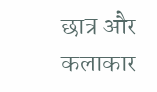छात्र और कलाकार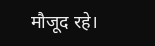मौजूद रहे।